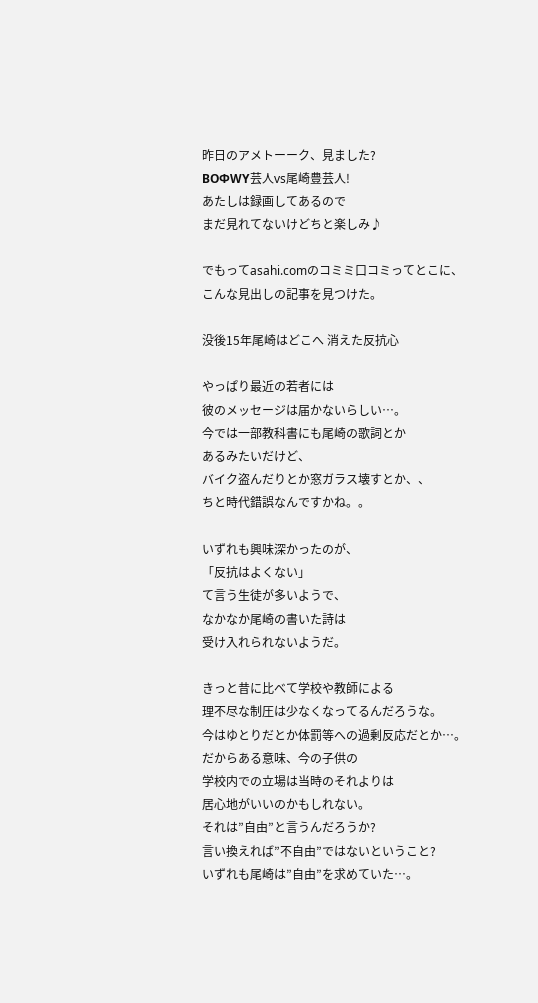昨日のアメトーーク、見ました?
BOΦWY芸人vs尾崎豊芸人!
あたしは録画してあるので
まだ見れてないけどちと楽しみ♪

でもってasahi.comのコミミ口コミってとこに、
こんな見出しの記事を見つけた。

没後15年尾崎はどこへ 消えた反抗心

やっぱり最近の若者には
彼のメッセージは届かないらしい…。
今では一部教科書にも尾崎の歌詞とか
あるみたいだけど、
バイク盗んだりとか窓ガラス壊すとか、、
ちと時代錯誤なんですかね。。

いずれも興味深かったのが、
「反抗はよくない」
て言う生徒が多いようで、
なかなか尾崎の書いた詩は
受け入れられないようだ。

きっと昔に比べて学校や教師による
理不尽な制圧は少なくなってるんだろうな。
今はゆとりだとか体罰等への過剰反応だとか…。
だからある意味、今の子供の
学校内での立場は当時のそれよりは
居心地がいいのかもしれない。
それは”自由”と言うんだろうか?
言い換えれば”不自由”ではないということ?
いずれも尾崎は”自由”を求めていた…。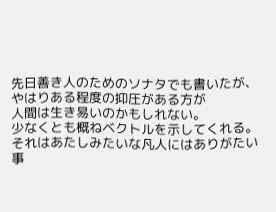先日善き人のためのソナタでも書いたが、
やはりある程度の抑圧がある方が
人間は生き易いのかもしれない。
少なくとも概ねベクトルを示してくれる。
それはあたしみたいな凡人にはありがたい事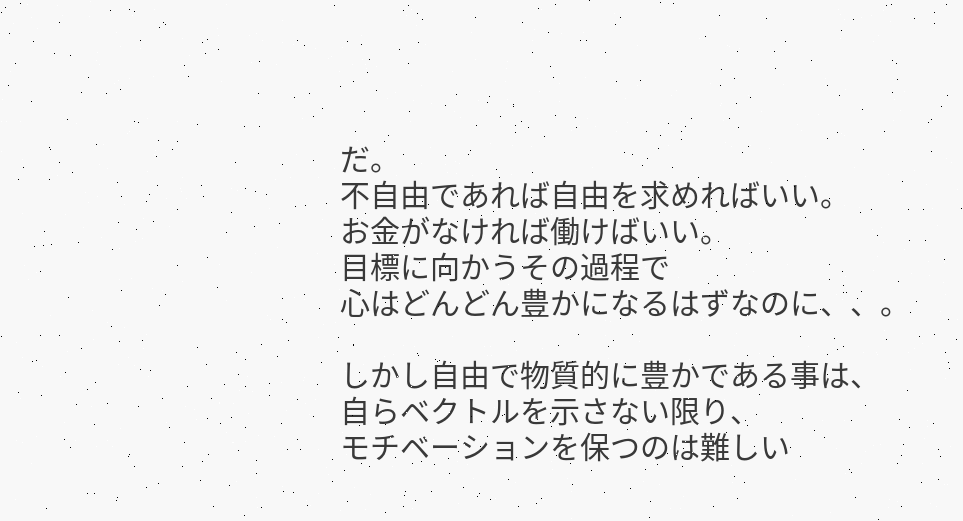だ。
不自由であれば自由を求めればいい。
お金がなければ働けばいい。
目標に向かうその過程で
心はどんどん豊かになるはずなのに、、。

しかし自由で物質的に豊かである事は、
自らベクトルを示さない限り、
モチベーションを保つのは難しい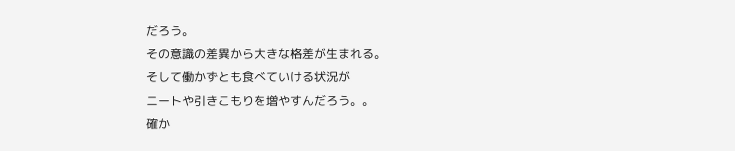だろう。
その意識の差異から大きな格差が生まれる。
そして働かずとも食べていける状況が
ニートや引きこもりを増やすんだろう。。
確か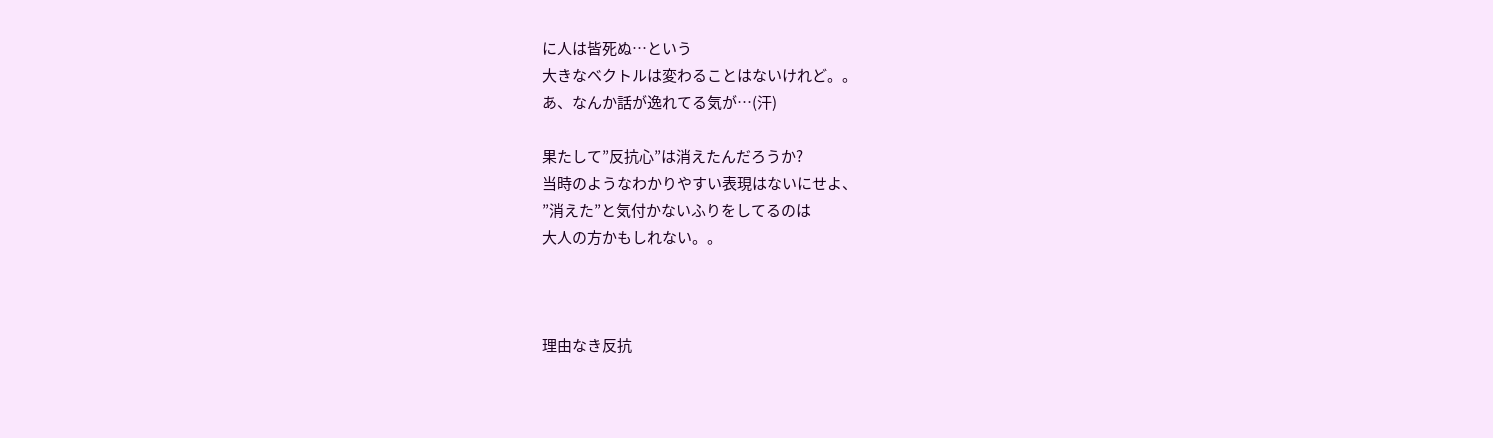に人は皆死ぬ…という
大きなベクトルは変わることはないけれど。。
あ、なんか話が逸れてる気が…(汗)

果たして”反抗心”は消えたんだろうか?
当時のようなわかりやすい表現はないにせよ、
”消えた”と気付かないふりをしてるのは
大人の方かもしれない。。



理由なき反抗